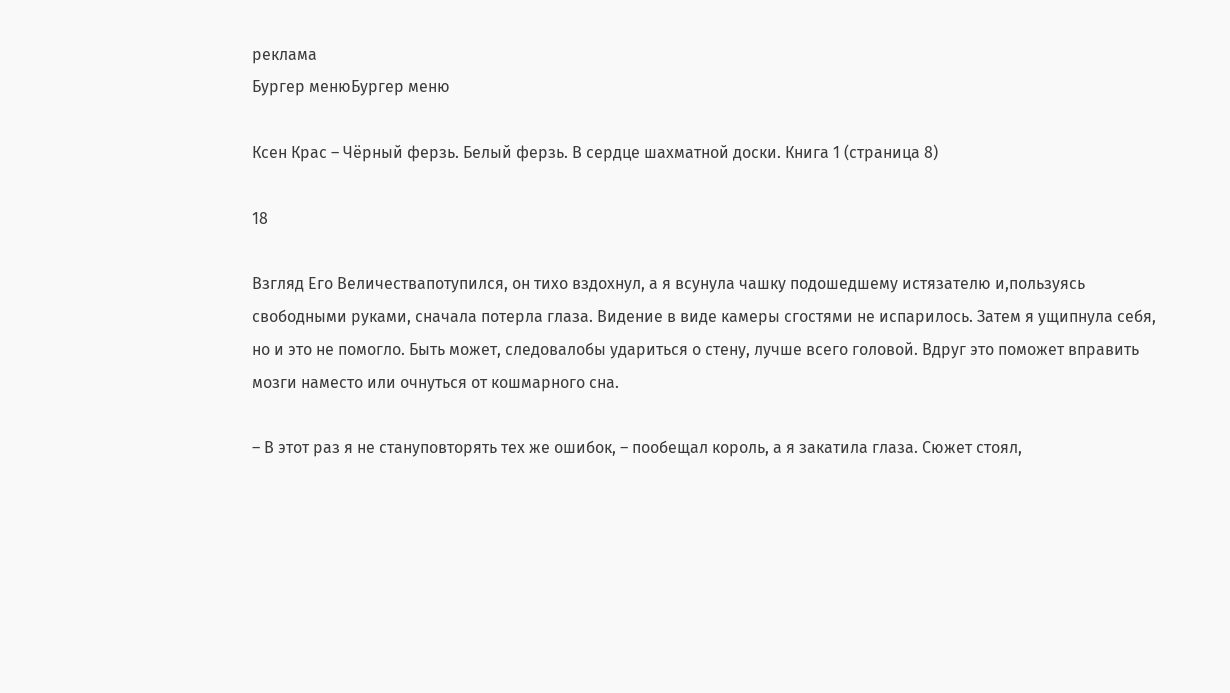реклама
Бургер менюБургер меню

Ксен Крас – Чёрный ферзь. Белый ферзь. В сердце шахматной доски. Книга 1 (страница 8)

18

Взгляд Его Величествапотупился, он тихо вздохнул, а я всунула чашку подошедшему истязателю и,пользуясь свободными руками, сначала потерла глаза. Видение в виде камеры сгостями не испарилось. Затем я ущипнула себя, но и это не помогло. Быть может, следовалобы удариться о стену, лучше всего головой. Вдруг это поможет вправить мозги наместо или очнуться от кошмарного сна.

– В этот раз я не стануповторять тех же ошибок, – пообещал король, а я закатила глаза. Сюжет стоял,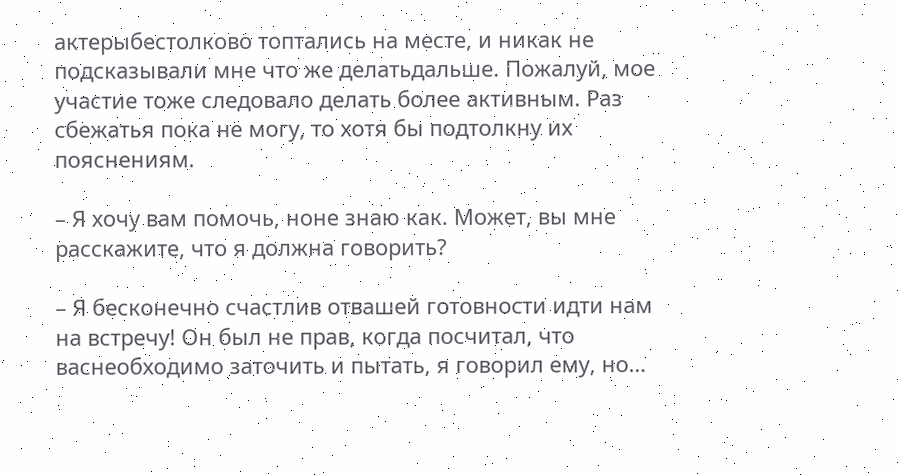актерыбестолково топтались на месте, и никак не подсказывали мне что же делатьдальше. Пожалуй, мое участие тоже следовало делать более активным. Раз сбежатья пока не могу, то хотя бы подтолкну их пояснениям.

– Я хочу вам помочь, ноне знаю как. Может, вы мне расскажите, что я должна говорить?

– Я бесконечно счастлив отвашей готовности идти нам на встречу! Он был не прав, когда посчитал, что васнеобходимо заточить и пытать, я говорил ему, но…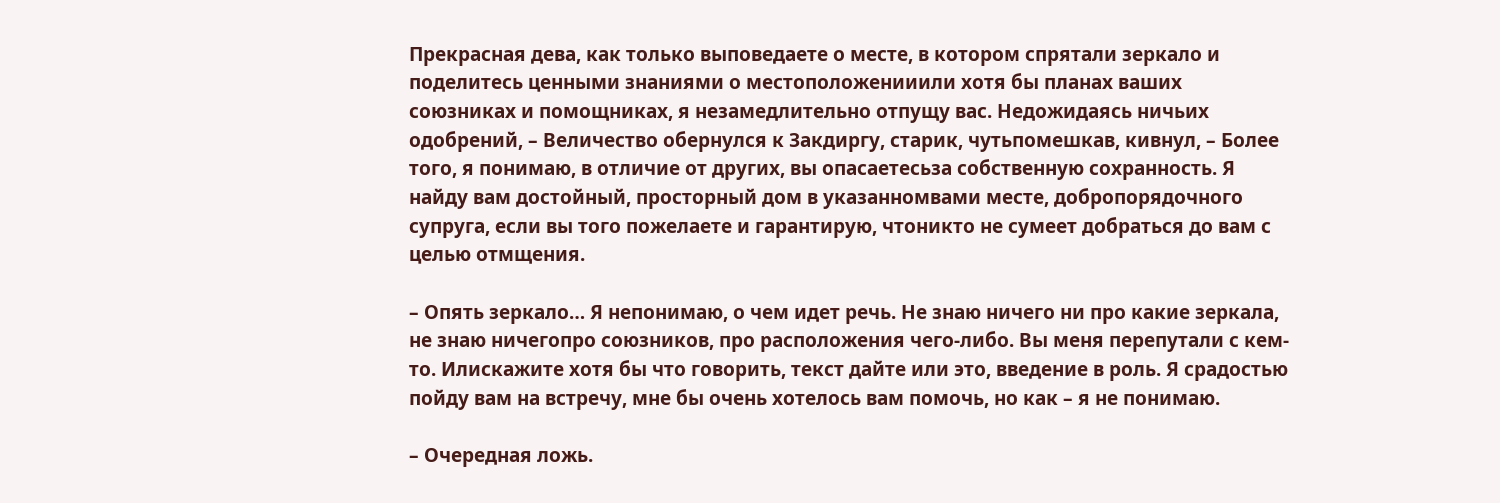Прекрасная дева, как только выповедаете о месте, в котором спрятали зеркало и поделитесь ценными знаниями о местоположенииили хотя бы планах ваших союзниках и помощниках, я незамедлительно отпущу вас. Недожидаясь ничьих одобрений, – Величество обернулся к Закдиргу, старик, чутьпомешкав, кивнул, – Более того, я понимаю, в отличие от других, вы опасаетесьза собственную сохранность. Я найду вам достойный, просторный дом в указанномвами месте, добропорядочного супруга, если вы того пожелаете и гарантирую, чтоникто не сумеет добраться до вам с целью отмщения.

– Опять зеркало… Я непонимаю, о чем идет речь. Не знаю ничего ни про какие зеркала, не знаю ничегопро союзников, про расположения чего-либо. Вы меня перепутали с кем-то. Илискажите хотя бы что говорить, текст дайте или это, введение в роль. Я срадостью пойду вам на встречу, мне бы очень хотелось вам помочь, но как – я не понимаю.

– Очередная ложь.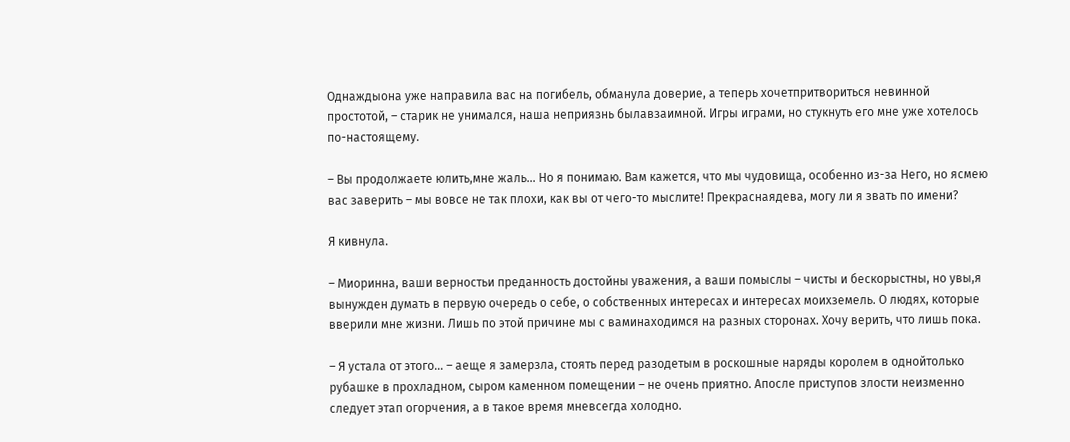Однаждыона уже направила вас на погибель, обманула доверие, а теперь хочетпритвориться невинной простотой, – старик не унимался, наша неприязнь былавзаимной. Игры играми, но стукнуть его мне уже хотелось по-настоящему.

– Вы продолжаете юлить,мне жаль… Но я понимаю. Вам кажется, что мы чудовища, особенно из-за Него, но ясмею вас заверить – мы вовсе не так плохи, как вы от чего-то мыслите! Прекраснаядева, могу ли я звать по имени?

Я кивнула.

– Миоринна, ваши верностьи преданность достойны уважения, а ваши помыслы – чисты и бескорыстны, но увы,я вынужден думать в первую очередь о себе, о собственных интересах и интересах моихземель. О людях, которые вверили мне жизни. Лишь по этой причине мы с ваминаходимся на разных сторонах. Хочу верить, что лишь пока.

– Я устала от этого… – аеще я замерзла, стоять перед разодетым в роскошные наряды королем в однойтолько рубашке в прохладном, сыром каменном помещении – не очень приятно. Апосле приступов злости неизменно следует этап огорчения, а в такое время мневсегда холодно.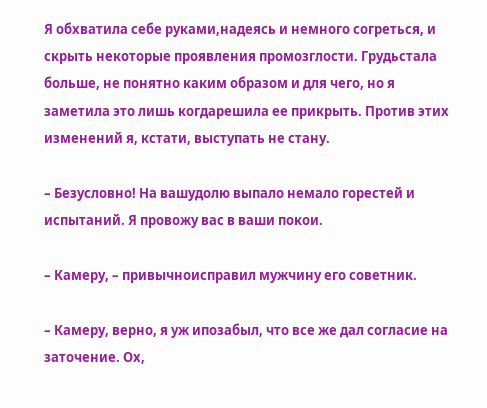Я обхватила себе руками,надеясь и немного согреться, и скрыть некоторые проявления промозглости. Грудьстала больше, не понятно каким образом и для чего, но я заметила это лишь когдарешила ее прикрыть. Против этих изменений я, кстати, выступать не стану.

– Безусловно! На вашудолю выпало немало горестей и испытаний. Я провожу вас в ваши покои.

– Камеру, – привычноисправил мужчину его советник.

– Камеру, верно, я уж ипозабыл, что все же дал согласие на заточение. Ох,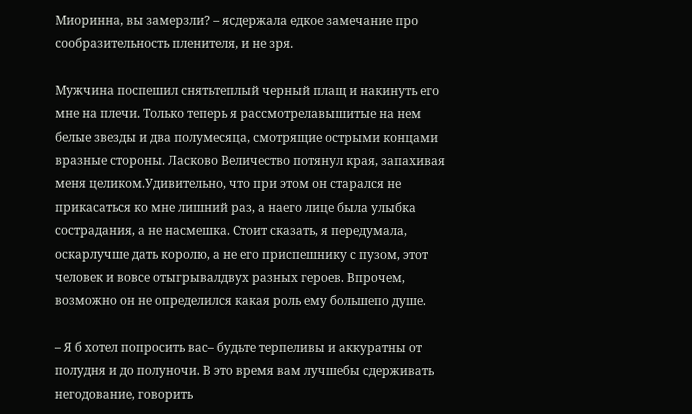Миоринна, вы замерзли? – ясдержала едкое замечание про сообразительность пленителя, и не зря.

Мужчина поспешил снятьтеплый черный плащ и накинуть его мне на плечи. Только теперь я рассмотрелавышитые на нем белые звезды и два полумесяца, смотрящие острыми концами вразные стороны. Ласково Величество потянул края, запахивая меня целиком.Удивительно, что при этом он старался не прикасаться ко мне лишний раз, а наего лице была улыбка сострадания, а не насмешка. Стоит сказать, я передумала, оскарлучше дать королю, а не его приспешнику с пузом, этот человек и вовсе отыгрывалдвух разных героев. Впрочем, возможно он не определился какая роль ему большепо душе.

– Я б хотел попросить вас– будьте терпеливы и аккуратны от полудня и до полуночи. В это время вам лучшебы сдерживать негодование, говорить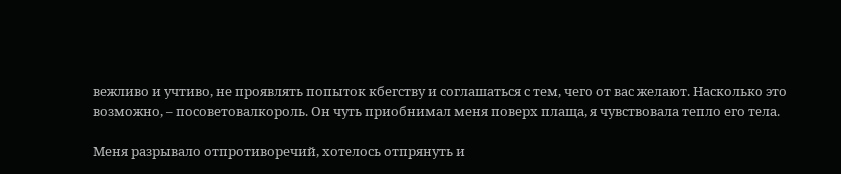вежливо и учтиво, не проявлять попыток кбегству и соглашаться с тем, чего от вас желают. Насколько это возможно, – посоветовалкороль. Он чуть приобнимал меня поверх плаща, я чувствовала тепло его тела.

Меня разрывало отпротиворечий, хотелось отпрянуть и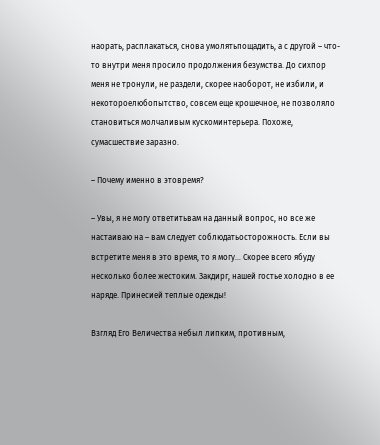наорать, расплакаться, снова умолятьпощадить, а с другой – что-то внутри меня просило продолжения безумства. До сихпор меня не тронули, не раздели, скорее наоборот, не избили, и некотороелюбопытство, совсем еще крошечное, не позволяло становиться молчаливым кускоминтерьера. Похоже, сумасшествие заразно.

– Почему именно в этовремя?

– Увы, я не могу ответитьвам на данный вопрос, но все же настаиваю на – вам следует соблюдатьосторожность. Если вы встретите меня в это время, то я могу… Скорее всего ябуду несколько более жестоким. Закдирг, нашей гостье холодно в ее наряде. Принесией теплые одежды!

Взгляд Его Величества небыл липким, противным,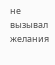не вызывал желания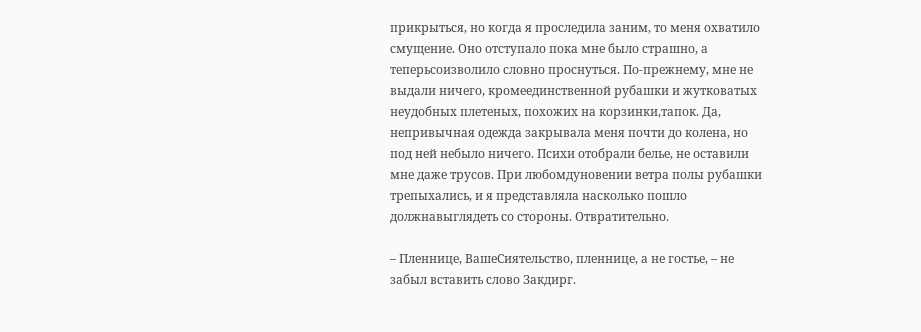прикрыться, но когда я проследила заним, то меня охватило смущение. Оно отступало пока мне было страшно, а теперьсоизволило словно проснуться. По-прежнему, мне не выдали ничего, кромеединственной рубашки и жутковатых неудобных плетеных, похожих на корзинки,тапок. Да, непривычная одежда закрывала меня почти до колена, но под ней небыло ничего. Психи отобрали белье, не оставили мне даже трусов. При любомдуновении ветра полы рубашки трепыхались, и я представляла насколько пошло должнавыглядеть со стороны. Отвратительно.

– Пленнице, ВашеСиятельство, пленнице, а не гостье, – не забыл вставить слово Закдирг.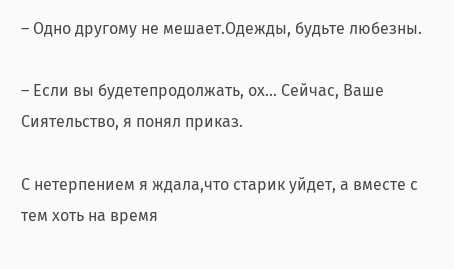– Одно другому не мешает.Одежды, будьте любезны.

– Если вы будетепродолжать, ох… Сейчас, Ваше Сиятельство, я понял приказ.

С нетерпением я ждала,что старик уйдет, а вместе с тем хоть на время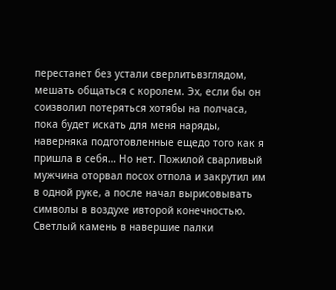перестанет без устали сверлитьвзглядом, мешать общаться с королем. Эх, если бы он соизволил потеряться хотябы на полчаса, пока будет искать для меня наряды, наверняка подготовленные ещедо того как я пришла в себя… Но нет. Пожилой сварливый мужчина оторвал посох отпола и закрутил им в одной руке, а после начал вырисовывать символы в воздухе ивторой конечностью. Светлый камень в навершие палки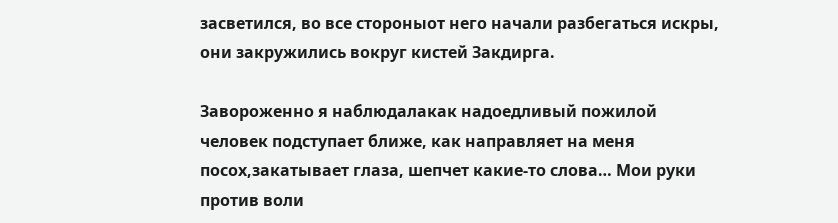засветился, во все стороныот него начали разбегаться искры, они закружились вокруг кистей Закдирга.

Завороженно я наблюдалакак надоедливый пожилой человек подступает ближе, как направляет на меня посох,закатывает глаза, шепчет какие-то слова… Мои руки против воли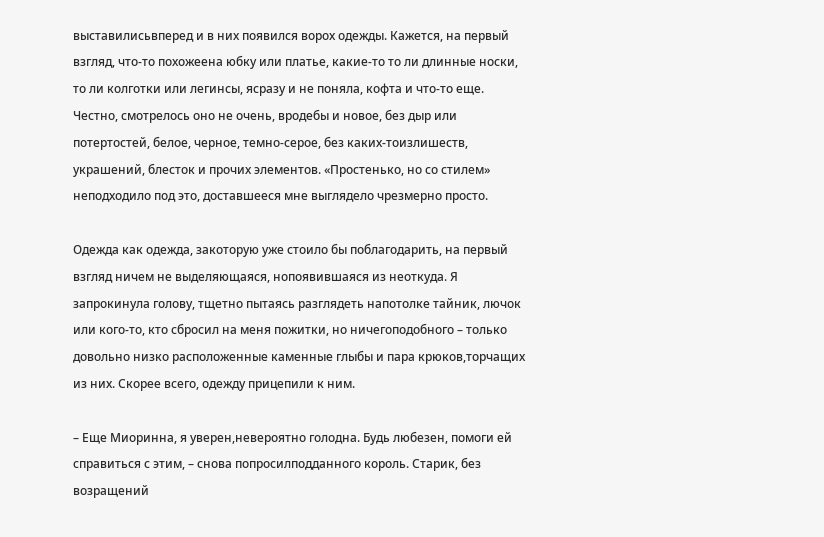выставилисьвперед и в них появился ворох одежды. Кажется, на первый взгляд, что-то похожеена юбку или платье, какие-то то ли длинные носки, то ли колготки или легинсы, ясразу и не поняла, кофта и что-то еще. Честно, смотрелось оно не очень, вродебы и новое, без дыр или потертостей, белое, черное, темно-серое, без каких-тоизлишеств, украшений, блесток и прочих элементов. «Простенько, но со стилем» неподходило под это, доставшееся мне выглядело чрезмерно просто.

Одежда как одежда, закоторую уже стоило бы поблагодарить, на первый взгляд ничем не выделяющаяся, нопоявившаяся из неоткуда. Я запрокинула голову, тщетно пытаясь разглядеть напотолке тайник, лючок или кого-то, кто сбросил на меня пожитки, но ничегоподобного – только довольно низко расположенные каменные глыбы и пара крюков,торчащих из них. Скорее всего, одежду прицепили к ним.

– Еще Миоринна, я уверен,невероятно голодна. Будь любезен, помоги ей справиться с этим, – снова попросилподданного король. Старик, без возращений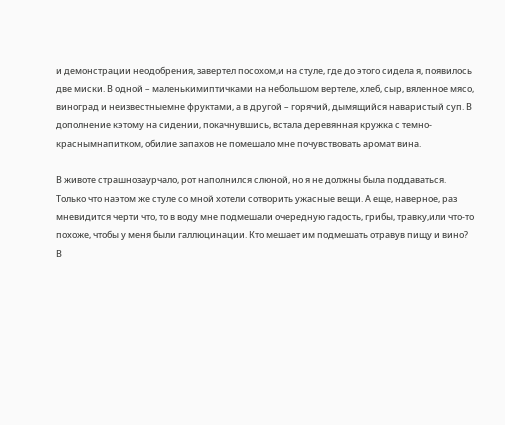и демонстрации неодобрения, завертел посохом,и на стуле, где до этого сидела я, появилось две миски. В одной – маленькимиптичками на небольшом вертеле, хлеб, сыр, вяленное мясо, виноград и неизвестныемне фруктами, а в другой – горячий, дымящийся наваристый суп. В дополнение кэтому на сидении, покачнувшись, встала деревянная кружка с темно-краснымнапитком, обилие запахов не помешало мне почувствовать аромат вина.

В животе страшнозаурчало, рот наполнился слюной, но я не должны была поддаваться. Только что наэтом же стуле со мной хотели сотворить ужасные вещи. А еще, наверное, раз мневидится черти что, то в воду мне подмешали очередную гадость, грибы, травку,или что-то похоже, чтобы у меня были галлюцинации. Кто мешает им подмешать отравув пищу и вино? В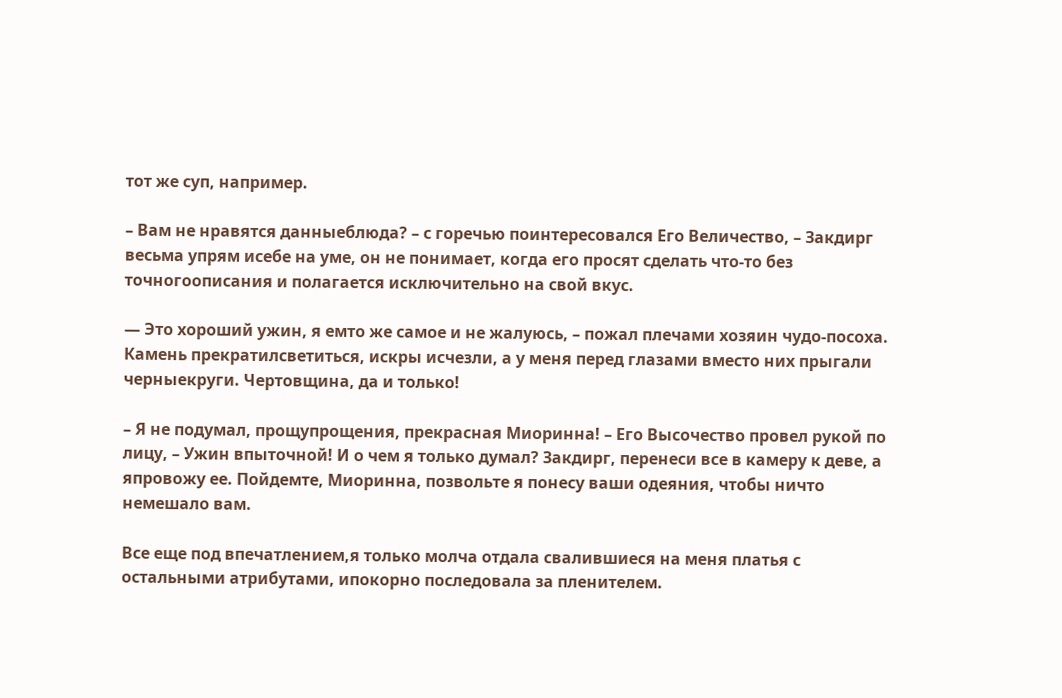тот же суп, например.

– Вам не нравятся данныеблюда? – с горечью поинтересовался Его Величество, – Закдирг весьма упрям исебе на уме, он не понимает, когда его просят сделать что-то без точногоописания и полагается исключительно на свой вкус.

— Это хороший ужин, я емто же самое и не жалуюсь, – пожал плечами хозяин чудо-посоха. Камень прекратилсветиться, искры исчезли, а у меня перед глазами вместо них прыгали черныекруги. Чертовщина, да и только!

– Я не подумал, прощупрощения, прекрасная Миоринна! – Его Высочество провел рукой по лицу, – Ужин впыточной! И о чем я только думал? Закдирг, перенеси все в камеру к деве, а япровожу ее. Пойдемте, Миоринна, позвольте я понесу ваши одеяния, чтобы ничто немешало вам.

Все еще под впечатлением,я только молча отдала свалившиеся на меня платья с остальными атрибутами, ипокорно последовала за пленителем.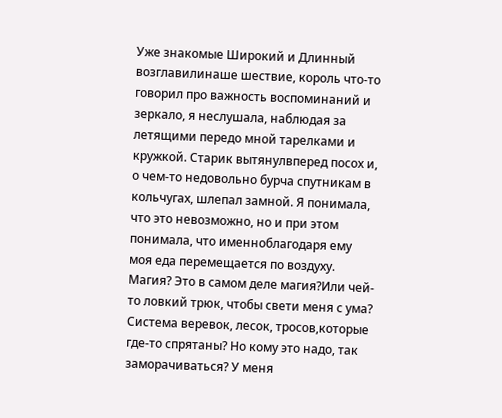Уже знакомые Широкий и Длинный возглавилинаше шествие, король что-то говорил про важность воспоминаний и зеркало, я неслушала, наблюдая за летящими передо мной тарелками и кружкой. Старик вытянулвперед посох и, о чем-то недовольно бурча спутникам в кольчугах, шлепал замной. Я понимала, что это невозможно, но и при этом понимала, что именноблагодаря ему моя еда перемещается по воздуху. Магия? Это в самом деле магия?Или чей-то ловкий трюк, чтобы свети меня с ума? Система веревок, лесок, тросов,которые где-то спрятаны? Но кому это надо, так заморачиваться? У меня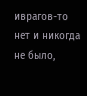иврагов-то нет и никогда не было,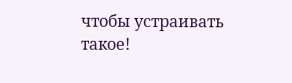чтобы устраивать такое!